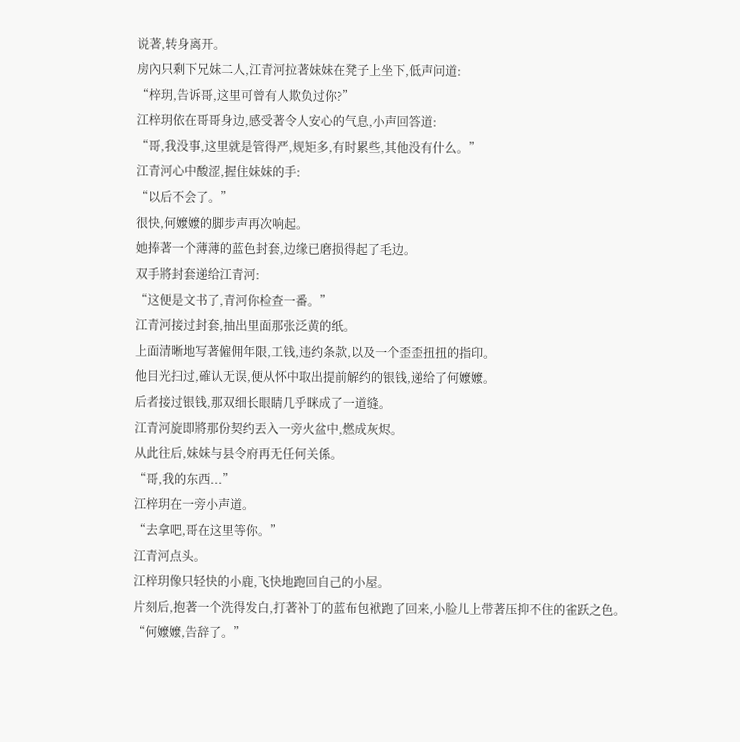说著,转身离开。
房內只剩下兄妹二人,江青河拉著妹妹在凳子上坐下,低声问道:
“梓玥,告诉哥,这里可曾有人欺负过你?”
江梓玥依在哥哥身边,感受著令人安心的气息,小声回答道:
“哥,我没事,这里就是管得严,规矩多,有时累些,其他没有什么。”
江青河心中酸涩,握住妹妹的手:
“以后不会了。”
很快,何嬤嬤的脚步声再次响起。
她捧著一个薄薄的蓝色封套,边缘已磨损得起了毛边。
双手將封套递给江青河:
“这便是文书了,青河你检查一番。”
江青河接过封套,抽出里面那张泛黄的纸。
上面清晰地写著僱佣年限,工钱,违约条款,以及一个歪歪扭扭的指印。
他目光扫过,確认无误,便从怀中取出提前解约的银钱,递给了何嬤嬤。
后者接过银钱,那双细长眼睛几乎眯成了一道缝。
江青河旋即將那份契约丟入一旁火盆中,燃成灰烬。
从此往后,妹妹与县令府再无任何关係。
“哥,我的东西...”
江梓玥在一旁小声道。
“去拿吧,哥在这里等你。”
江青河点头。
江梓玥像只轻快的小鹿,飞快地跑回自己的小屋。
片刻后,抱著一个洗得发白,打著补丁的蓝布包袱跑了回来,小脸儿上带著压抑不住的雀跃之色。
“何嬤嬤,告辞了。”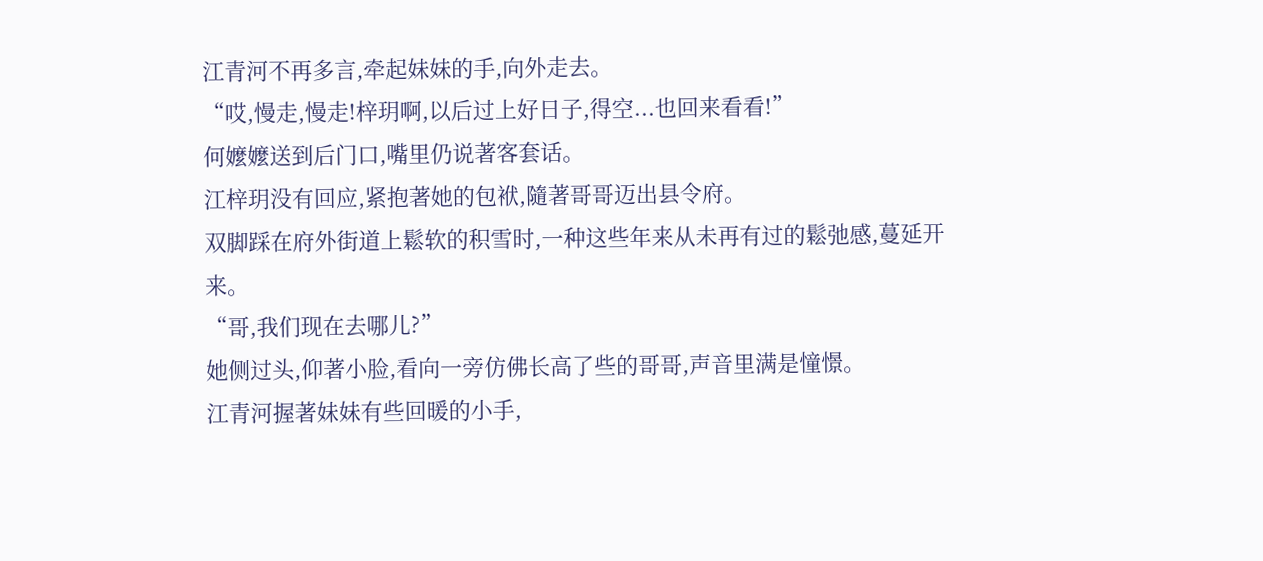江青河不再多言,牵起妹妹的手,向外走去。
“哎,慢走,慢走!梓玥啊,以后过上好日子,得空...也回来看看!”
何嬤嬤送到后门口,嘴里仍说著客套话。
江梓玥没有回应,紧抱著她的包袱,隨著哥哥迈出县令府。
双脚踩在府外街道上鬆软的积雪时,一种这些年来从未再有过的鬆弛感,蔓延开来。
“哥,我们现在去哪儿?”
她侧过头,仰著小脸,看向一旁仿佛长高了些的哥哥,声音里满是憧憬。
江青河握著妹妹有些回暖的小手,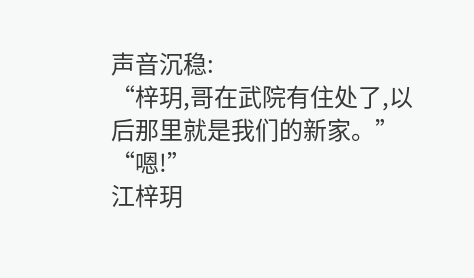声音沉稳:
“梓玥,哥在武院有住处了,以后那里就是我们的新家。”
“嗯!”
江梓玥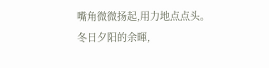嘴角微微扬起,用力地点点头。
冬日夕阳的余暉,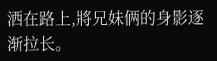洒在路上,將兄妹俩的身影逐渐拉长。